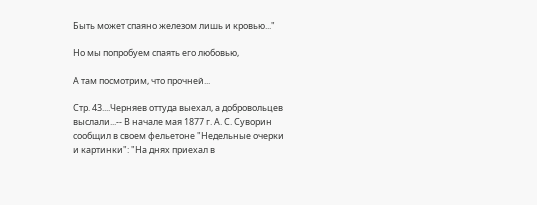Быть может спаяно железом лишь и кровью..."

Но мы попробуем спаять его любовью,

А там посмотрим, что прочней...

Стр. 43....Черняев оттуда выехал, а добровольцев выслали...-- В начале мая 1877 г. А. С. Суворин сообщил в своем фельетоне "Недельные очерки и картинки": "На днях приехал в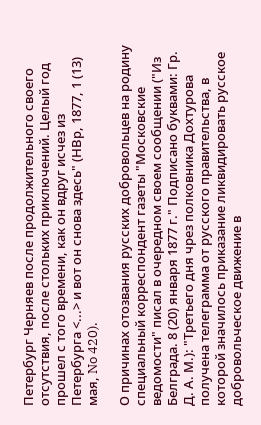Петербург Черняев после продолжительного своего отсутствия, после стольких приключений. Целый год прошел с того времени, как он вдруг исчез из Петербурга <...> и вот он снова здесь" (НВр, 1877, 1 (13) мая, No 420).

О причинах отозвания русских добровольцев на родину специальный корреспондент газеты "Московские ведомости" писал в очередном своем сообщении ("Из Белграда. 8 (20) января 1877 г." Подписано буквами: Гр. Д. А. М.): "Третьего дня чрез полковника Дохтурова получена телеграмма от русского правительства, в которой значилось приказание ликвидировать русское добровольческое движение в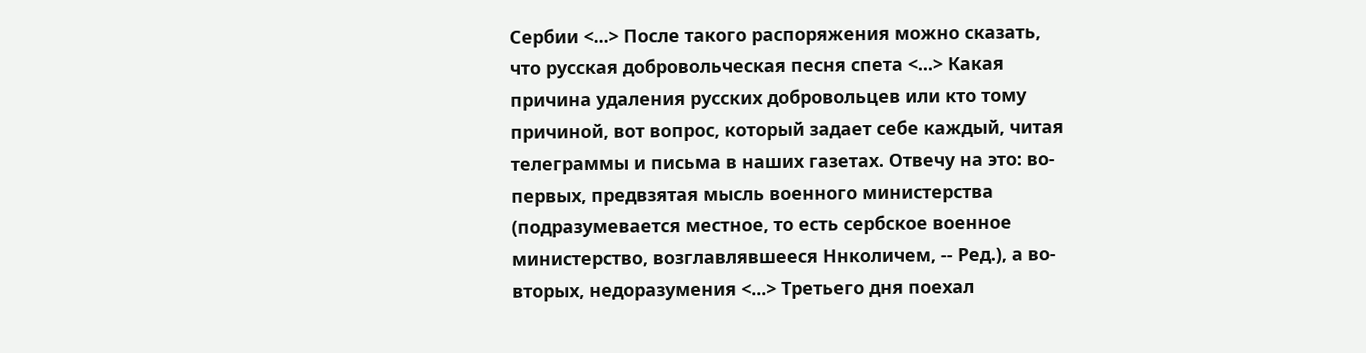Сербии <...> После такого распоряжения можно сказать, что русская добровольческая песня спета <...> Какая причина удаления русских добровольцев или кто тому причиной, вот вопрос, который задает себе каждый, читая телеграммы и письма в наших газетах. Отвечу на это: во-первых, предвзятая мысль военного министерства (подразумевается местное, то есть сербское военное министерство, возглавлявшееся Ннколичем, -- Ред.), а во-вторых, недоразумения <...> Третьего дня поехал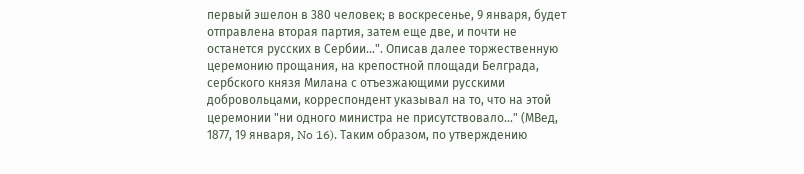первый эшелон в 380 человек; в воскресенье, 9 января, будет отправлена вторая партия, затем еще две, и почти не останется русских в Сербии...". Описав далее торжественную церемонию прощания, на крепостной площади Белграда, сербского князя Милана с отъезжающими русскими добровольцами, корреспондент указывал на то, что на этой церемонии "ни одного министра не присутствовало..." (МВед, 1877, 19 января, No 16). Таким образом, по утверждению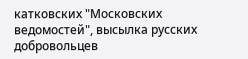катковских "Московских ведомостей", высылка русских добровольцев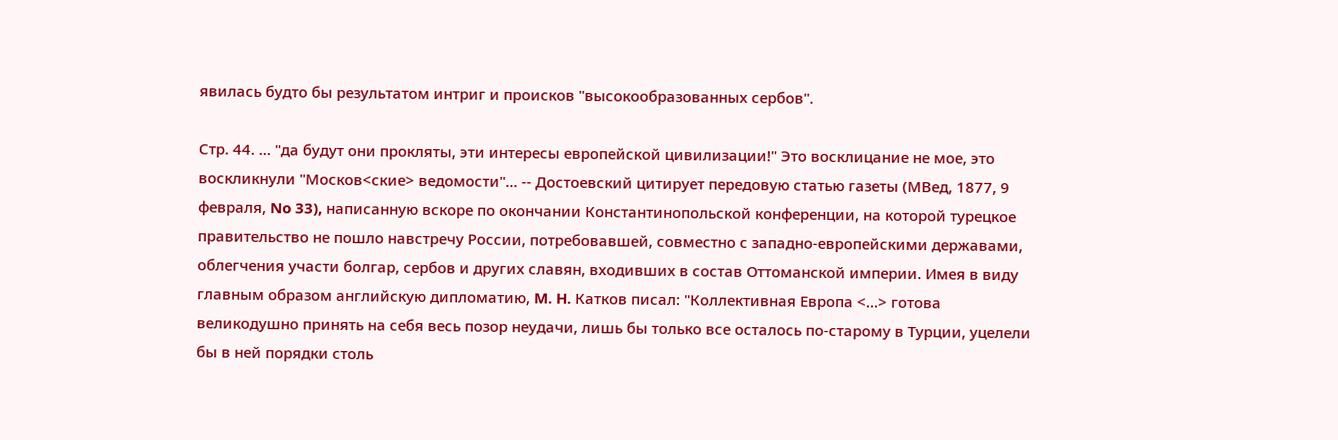явилась будто бы результатом интриг и происков "высокообразованных сербов".

Стр. 44. ... "да будут они прокляты, эти интересы европейской цивилизации!" Это восклицание не мое, это воскликнули "Москов<ские> ведомости"... -- Достоевский цитирует передовую статью газеты (МВед, 1877, 9 февраля, No 33), написанную вскоре по окончании Константинопольской конференции, на которой турецкое правительство не пошло навстречу России, потребовавшей, совместно с западно-европейскими державами, облегчения участи болгар, сербов и других славян, входивших в состав Оттоманской империи. Имея в виду главным образом английскую дипломатию, M. H. Катков писал: "Коллективная Европа <...> готова великодушно принять на себя весь позор неудачи, лишь бы только все осталось по-старому в Турции, уцелели бы в ней порядки столь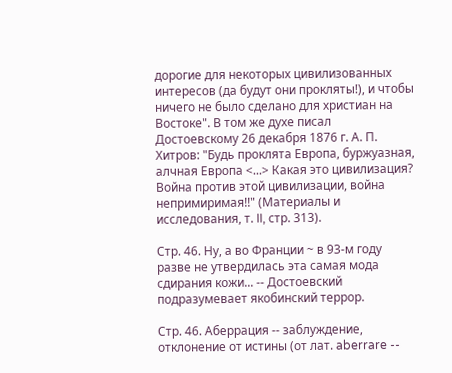дорогие для некоторых цивилизованных интересов (да будут они прокляты!), и чтобы ничего не было сделано для христиан на Востоке". В том же духе писал Достоевскому 26 декабря 1876 г. А. П. Хитров: "Будь проклята Европа, буржуазная, алчная Европа <...> Какая это цивилизация? Война против этой цивилизации, война непримиримая!!" (Материалы и исследования, т. II, стр. 313).

Стр. 46. Ну, а во Франции ~ в 93-м году разве не утвердилась эта самая мода сдирания кожи... -- Достоевский подразумевает якобинский террор.

Стр. 46. Аберрация -- заблуждение, отклонение от истины (от лат. aberrare --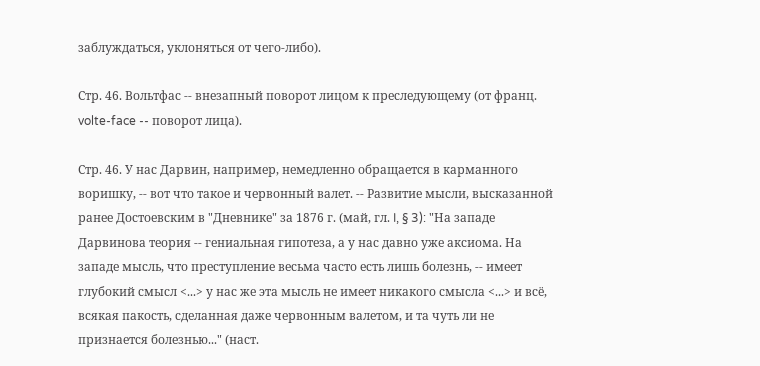заблуждаться, уклоняться от чего-либо).

Стр. 46. Вольтфас -- внезапный поворот лицом к преследующему (от франц. volte-face -- поворот лица).

Стр. 46. У нас Дарвин, например, немедленно обращается в карманного воришку, -- вот что такое и червонный валет. -- Развитие мысли, высказанной ранее Достоевским в "Дневнике" за 1876 г. (май, гл. I, § 3): "На западе Дарвинова теория -- гениальная гипотеза, а у нас давно уже аксиома. На западе мысль, что преступление весьма часто есть лишь болезнь, -- имеет глубокий смысл <...> у нас же эта мысль не имеет никакого смысла <...> и всё, всякая пакость, сделанная даже червонным валетом, и та чуть ли не признается болезнью..." (наст.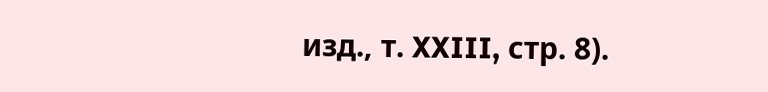изд., т. XXIII, стр. 8).